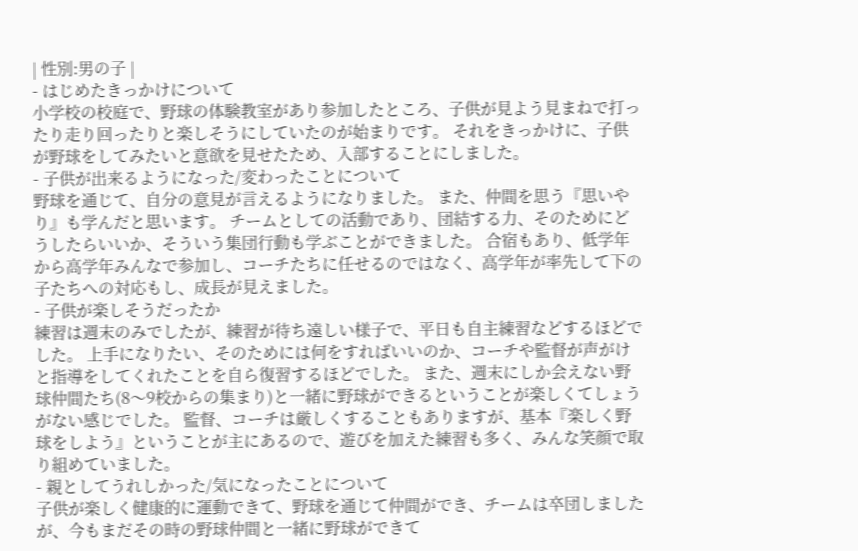| 性別:男の子 |
- はじめたきっかけについて
小学校の校庭で、野球の体験教室があり参加したところ、子供が見よう見まねで打ったり走り回ったりと楽しそうにしていたのが始まりです。 それをきっかけに、子供が野球をしてみたいと意欲を見せたため、入部することにしました。
- 子供が出来るようになった/変わったことについて
野球を通じて、自分の意見が言えるようになりました。 また、仲間を思う『思いやり』も学んだと思います。 チームとしての活動であり、団結する力、そのためにどうしたらいいか、そういう集団行動も学ぶことができました。 合宿もあり、低学年から高学年みんなで参加し、コーチたちに任せるのではなく、高学年が率先して下の子たちへの対応もし、成長が見えました。
- 子供が楽しそうだったか
練習は週末のみでしたが、練習が待ち遠しい様子で、平日も自主練習などするほどでした。 上手になりたい、そのためには何をすればいいのか、コーチや監督が声がけと指導をしてくれたことを自ら復習するほどでした。 また、週末にしか会えない野球仲間たち(8〜9校からの集まり)と一緒に野球ができるということが楽しくてしょうがない感じでした。 監督、コーチは厳しくすることもありますが、基本『楽しく野球をしよう』ということが主にあるので、遊びを加えた練習も多く、みんな笑顔で取り組めていました。
- 親としてうれしかった/気になったことについて
子供が楽しく健康的に運動できて、野球を通じて仲間ができ、チームは卒団しましたが、今もまだその時の野球仲間と一緒に野球ができて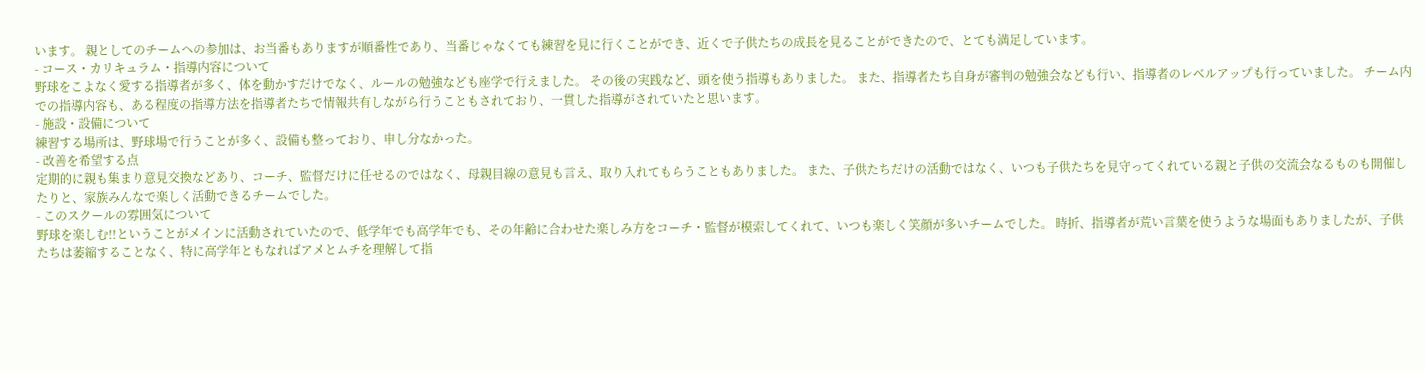います。 親としてのチームへの参加は、お当番もありますが順番性であり、当番じゃなくても練習を見に行くことができ、近くで子供たちの成長を見ることができたので、とても満足しています。
- コース・カリキュラム・指導内容について
野球をこよなく愛する指導者が多く、体を動かすだけでなく、ルールの勉強なども座学で行えました。 その後の実践など、頭を使う指導もありました。 また、指導者たち自身が審判の勉強会なども行い、指導者のレベルアップも行っていました。 チーム内での指導内容も、ある程度の指導方法を指導者たちで情報共有しながら行うこともされており、一貫した指導がされていたと思います。
- 施設・設備について
練習する場所は、野球場で行うことが多く、設備も整っており、申し分なかった。
- 改善を希望する点
定期的に親も集まり意見交換などあり、コーチ、監督だけに任せるのではなく、母親目線の意見も言え、取り入れてもらうこともありました。 また、子供たちだけの活動ではなく、いつも子供たちを見守ってくれている親と子供の交流会なるものも開催したりと、家族みんなで楽しく活動できるチームでした。
- このスクールの雰囲気について
野球を楽しむ!!ということがメインに活動されていたので、低学年でも高学年でも、その年齢に合わせた楽しみ方をコーチ・監督が模索してくれて、いつも楽しく笑顔が多いチームでした。 時折、指導者が荒い言葉を使うような場面もありましたが、子供たちは萎縮することなく、特に高学年ともなればアメとムチを理解して指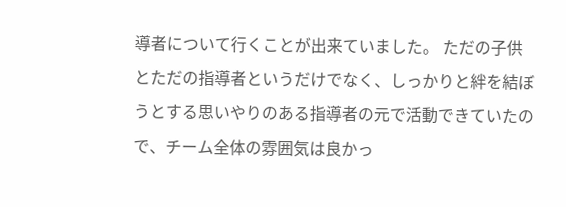導者について行くことが出来ていました。 ただの子供とただの指導者というだけでなく、しっかりと絆を結ぼうとする思いやりのある指導者の元で活動できていたので、チーム全体の雰囲気は良かっ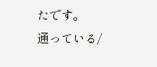たです。
通っている/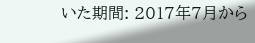いた期間: 2017年7月から